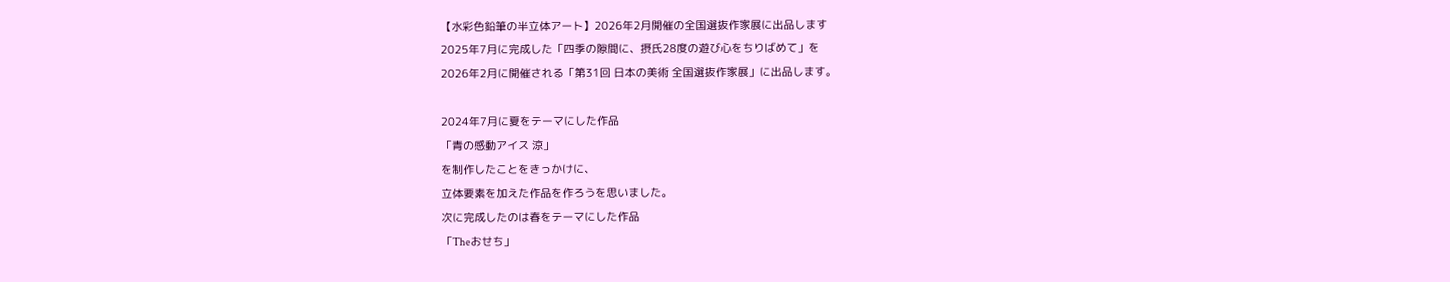【水彩色鉛筆の半立体アート】2026年2月開催の全国選抜作家展に出品します
2025年7月に完成した「四季の隙間に、摂氏28度の遊び心をちりばめて」を
2026年2月に開催される「第31回 日本の美術 全国選抜作家展」に出品します。

2024年7月に夏をテーマにした作品
「青の感動アイス 涼」
を制作したことをきっかけに、
立体要素を加えた作品を作ろうを思いました。
次に完成したのは春をテーマにした作品
「Theおせち」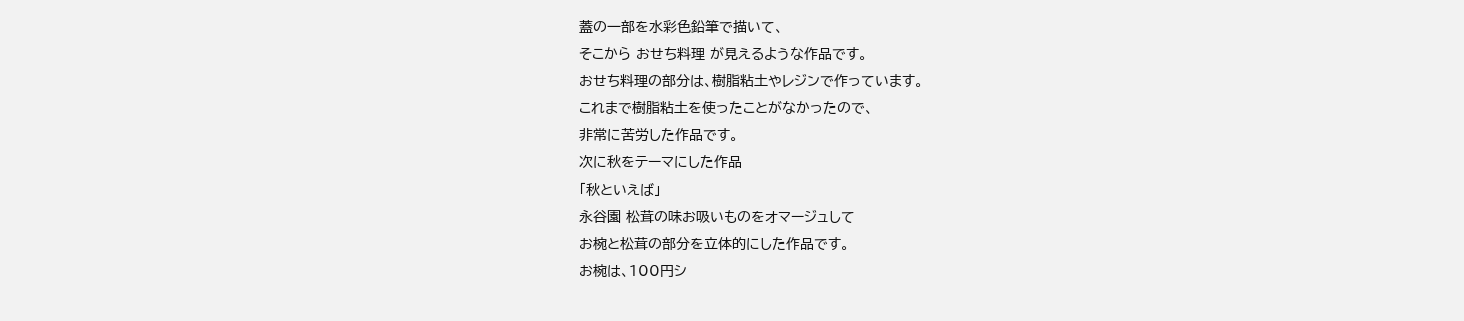蓋の一部を水彩色鉛筆で描いて、
そこから おせち料理 が見えるような作品です。
おせち料理の部分は、樹脂粘土やレジンで作っています。
これまで樹脂粘土を使ったことがなかったので、
非常に苦労した作品です。
次に秋をテーマにした作品
「秋といえば」
永谷園 松茸の味お吸いものをオマージュして
お椀と松茸の部分を立体的にした作品です。
お椀は、100円シ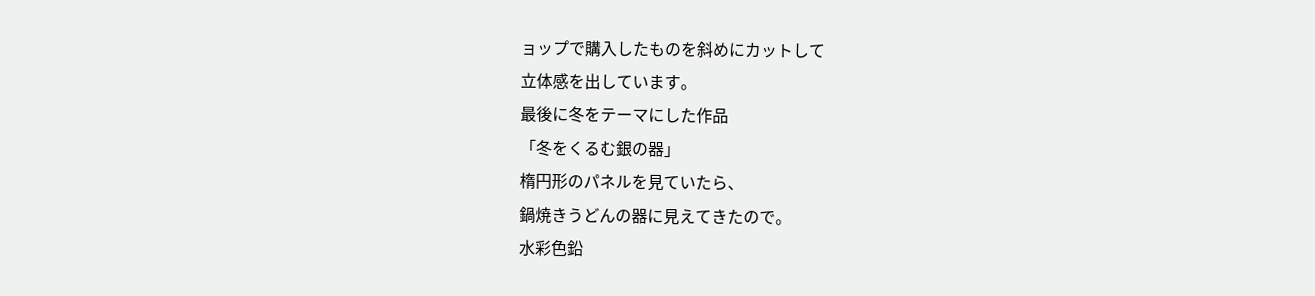ョップで購入したものを斜めにカットして
立体感を出しています。
最後に冬をテーマにした作品
「冬をくるむ銀の器」
楕円形のパネルを見ていたら、
鍋焼きうどんの器に見えてきたので。
水彩色鉛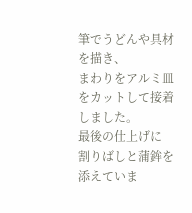筆でうどんや具材を描き、
まわりをアルミ皿をカットして接着しました。
最後の仕上げに 割りばしと蒲鉾を添えていま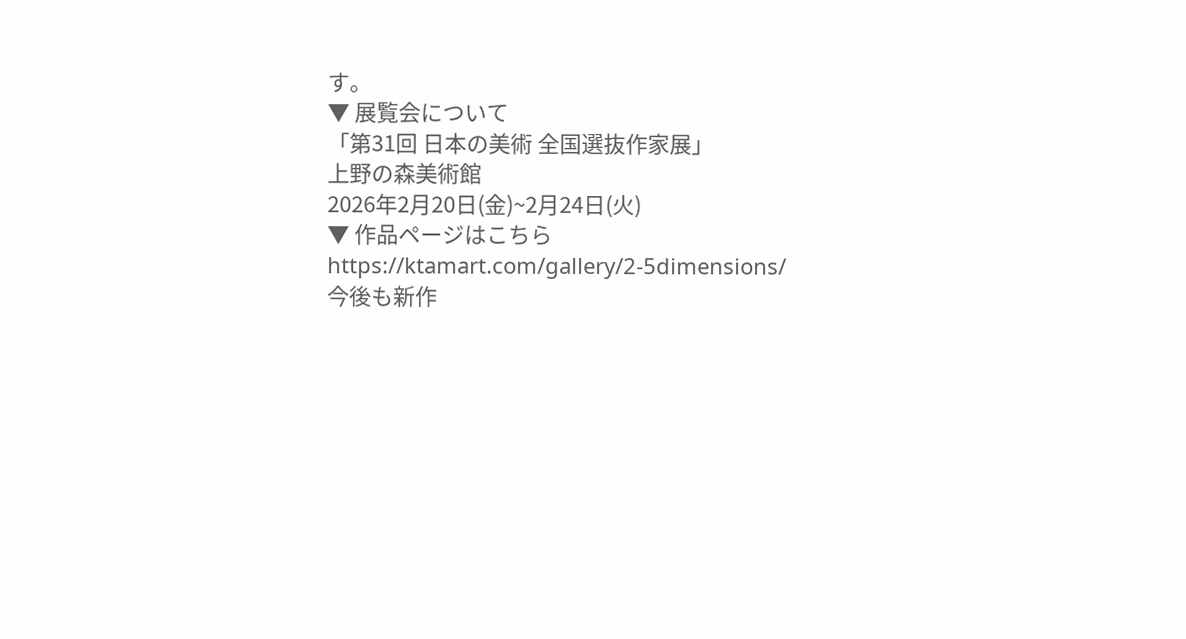す。
▼ 展覧会について
「第31回 日本の美術 全国選抜作家展」
上野の森美術館
2026年2月20日(金)~2月24日(火)
▼ 作品ページはこちら
https://ktamart.com/gallery/2-5dimensions/
今後も新作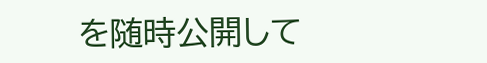を随時公開して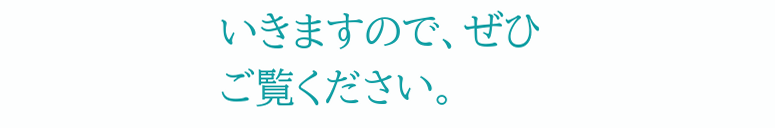いきますので、ぜひご覧ください。